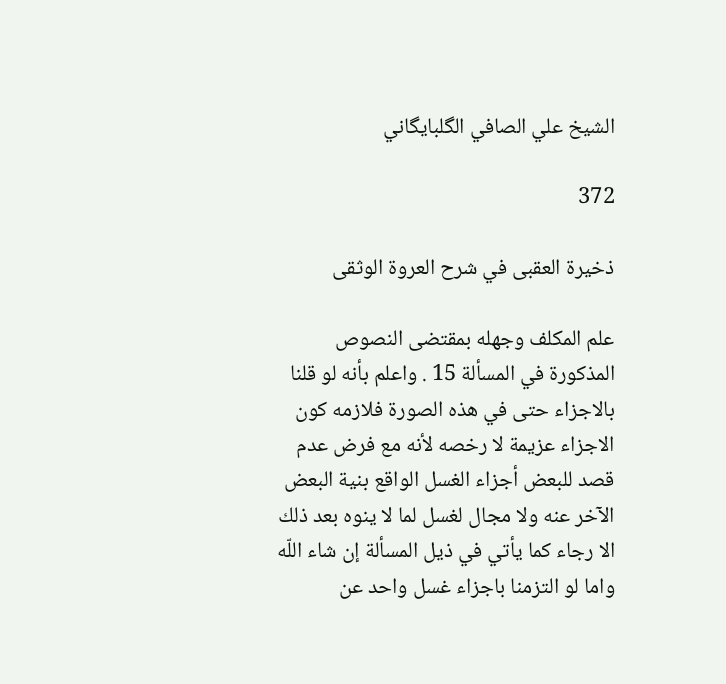الشيخ علي الصافي الگلبايگاني

372

ذخيرة العقبى في شرح العروة الوثقى

علم المكلف وجهله بمقتضى النصوص المذكورة في المسألة 15 . واعلم بأنه لو قلنا بالاجزاء حتى في هذه الصورة فلازمه كون الاجزاء عزيمة لا رخصه لأنه مع فرض عدم قصد للبعض أجزاء الغسل الواقع بنية البعض الآخر عنه ولا مجال لغسل لما لا ينوه بعد ذلك الا رجاء كما يأتي في ذيل المسألة إن شاء اللّه واما لو التزمنا باجزاء غسل واحد عن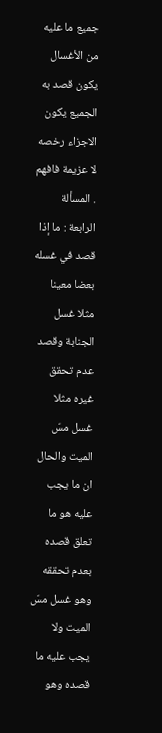جميع ما عليه من الأغسال يكون قصد به الجميع يكون الاجزاء رخصه لا عزيمة فافهم . المسألة الرابعة : ما إذا قصد في غسله بعضا معينا مثلا غسل الجنابة وقصد عدم تحقق غيره مثلا غسل مسّ الميت والحال ان ما يجب عليه هو ما تعلق قصده بعدم تحققه وهو غسل مسّ الميت ولا يجب عليه ما قصده وهو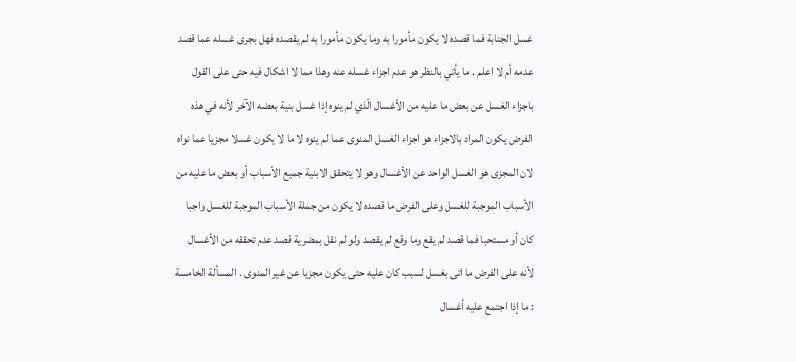غسل الجنابة فما قصده لا يكون مأمورا به وما يكون مأمورا به لم يقصده فهل بجرى غسله عما قصد عدمه أم لا اعلم . ما يأتي بالنظر هو عدم اجزاء غسله عنه وهذا مما لا اشكال فيه حتى على القول باجزاء الغسل عن بعض ما عليه من الأغسال الّذي لم ينوه إذا غسل بنية بعضه الآخر لأنه في هذه الفرض يكون المراد بالاجزاء هو اجزاء الغسل المنوى عما لم ينوه لا ما لا يكون غسلا مجزيا عما نواه لان المجزى هو الغسل الواحد عن الأغسال وهو لا يتحقق الابنية جميع الأسباب أو بعض ما عليه من الأسباب الموجبة للغسل وعلى الفرض ما قصده لا يكون من جملة الأسباب الموجبة للغسل واجبا كان أو مستحبا فما قصد لم يقع وما وقع لم يقصد ولو لم نقل بمضرية قصد عدم تحققه من الأغسال لأنه على الفرض ما اتى بغسل لسبب كان عليه حتى يكون مجزيا عن غير المنوى . المسألة الخامسة : ما إذا اجتمع عليه أغسال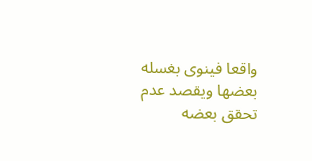واقعا فينوى بغسله بعضها ويقصد عدم تحقق بعضه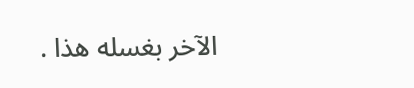الآخر بغسله هذا .